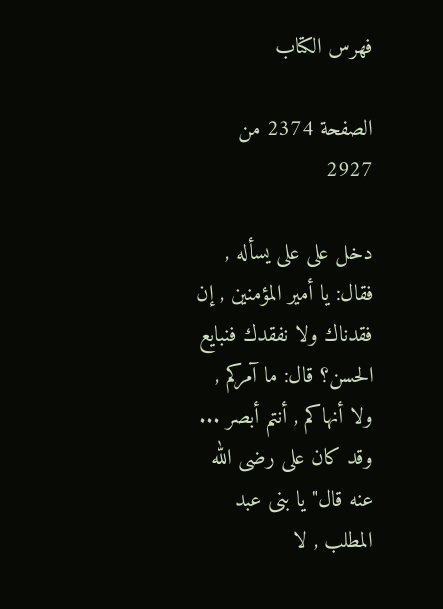فهرس الكتاب

الصفحة 2374 من 2927

دخل على على يسأله , فقال: يا أمير المؤمنين , إن فقدناك ولا نفقدك فنبايع الحسن؟ قال: ما آمركم , ولا أنهاكم , أنتم أبصر ... وقد كان على رضى الله عنه قال"يا بنى عبد المطلب , لا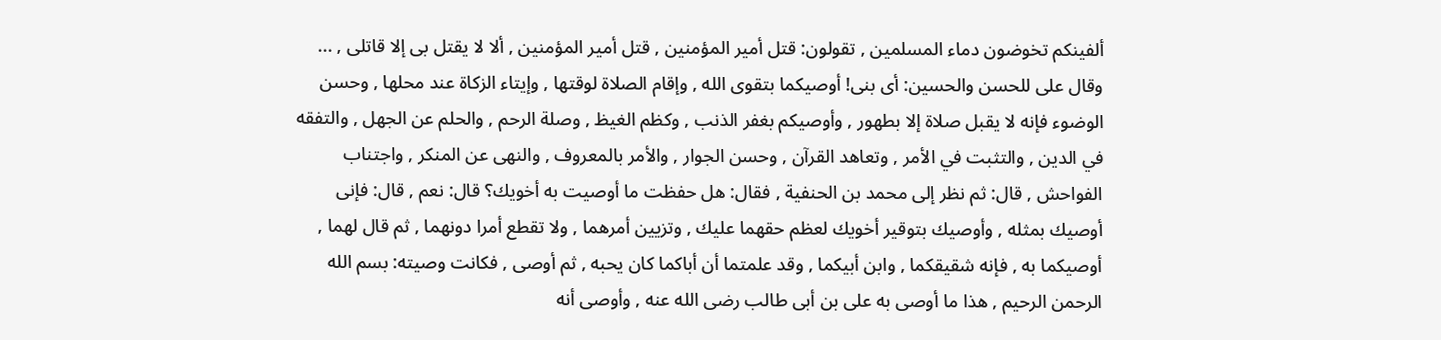ألفينكم تخوضون دماء المسلمين , تقولون: قتل أمير المؤمنين , قتل أمير المؤمنين , ألا لا يقتل بى إلا قاتلى , ... وقال على للحسن والحسين: أى بنى! أوصيكما بتقوى الله , وإقام الصلاة لوقتها , وإيتاء الزكاة عند محلها , وحسن الوضوء فإنه لا يقبل صلاة إلا بطهور , وأوصيكم بغفر الذنب , وكظم الغيظ , وصلة الرحم , والحلم عن الجهل , والتفقه في الدين , والتثبت في الأمر , وتعاهد القرآن , وحسن الجوار , والأمر بالمعروف , والنهى عن المنكر , واجتناب الفواحش , قال: ثم نظر إلى محمد بن الحنفية , فقال: هل حفظت ما أوصيت به أخويك؟ قال: نعم , قال: فإنى أوصيك بمثله , وأوصيك بتوقير أخويك لعظم حقهما عليك , وتزيين أمرهما , ولا تقطع أمرا دونهما , ثم قال لهما , أوصيكما به , فإنه شقيقكما , وابن أبيكما , وقد علمتما أن أباكما كان يحبه , ثم أوصى , فكانت وصيته: بسم الله الرحمن الرحيم , هذا ما أوصى به على بن أبى طالب رضى الله عنه , وأوصى أنه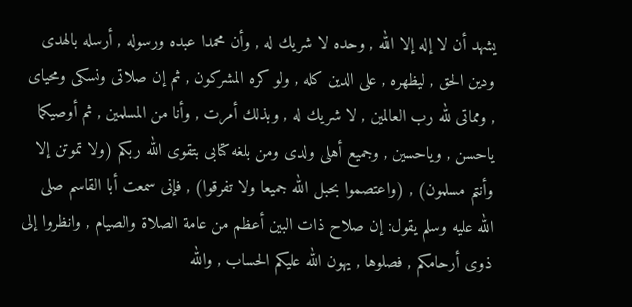يشهد أن لا إله إلا الله , وحده لا شريك له , وأن محمدا عبده ورسوله , أرسله بالهدى ودين الحق , ليظهره , على الدين كله , ولو كره المشركون , ثم إن صلاتى ونسكى ومحياى , ومماتى لله رب العالمين , لا شريك له , وبذلك أمرت , وأنا من المسلمين , ثم أوصيكما ياحسن , وياحسين , وجميع أهلى ولدى ومن بلغه كتابى بتقوى الله ربكم (ولا تموتن إلا وأنتم مسلمون) , (واعتصموا بحبل الله جميعا ولا تفرقوا) , فإنى سمعت أبا القاسم صلى الله عليه وسلم يقول: إن صلاح ذات البين أعظم من عامة الصلاة والصيام , وانظروا إلى ذوى أرحامكم , فصلوها , يهون الله عليكم الحساب , والله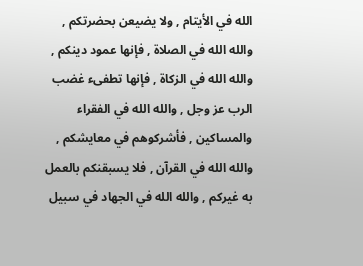الله في الأيتام , ولا يضيعن بحضرتكم , والله الله في الصلاة , فإنها عمود دينكم , والله الله في الزكاة , فإنها تطفىء غضب الرب عز وجل , والله الله في الفقراء والمساكين , فأشركوهم في معايشكم , والله الله في القرآن , فلا يسبقنكم بالعمل به غيركم , والله الله في الجهاد في سبيل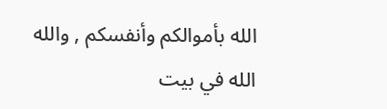الله بأموالكم وأنفسكم , والله الله في بيت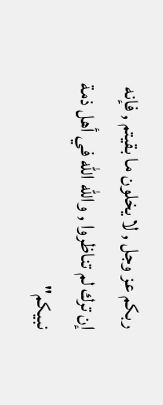ربكم عز وجل , لا يخلون ما بقيتم , فإنه إن ترك لم تناظروا , والله الله في أهل ذمة نبيكم"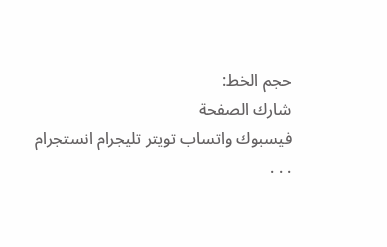حجم الخط:
شارك الصفحة
فيسبوك واتساب تويتر تليجرام انستجرام
. . .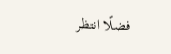فضلًا انتظر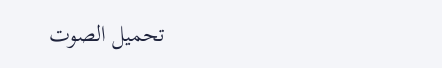تحميل الصوت